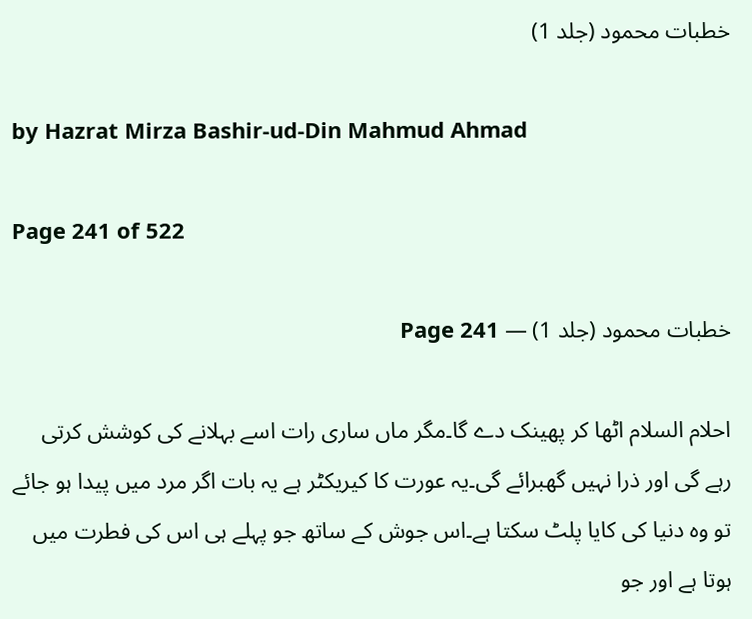خطبات محمود (جلد 1)

by Hazrat Mirza Bashir-ud-Din Mahmud Ahmad

Page 241 of 522

خطبات محمود (جلد 1) — Page 241

احلام السلام اٹھا کر پھینک دے گا۔مگر ماں ساری رات اسے بہلانے کی کوشش کرتی رہے گی اور ذرا نہیں گھبرائے گی۔یہ عورت کا کیریکٹر ہے یہ بات اگر مرد میں پیدا ہو جائے تو وہ دنیا کی کایا پلٹ سکتا ہے۔اس جوش کے ساتھ جو پہلے ہی اس کی فطرت میں ہوتا ہے اور جو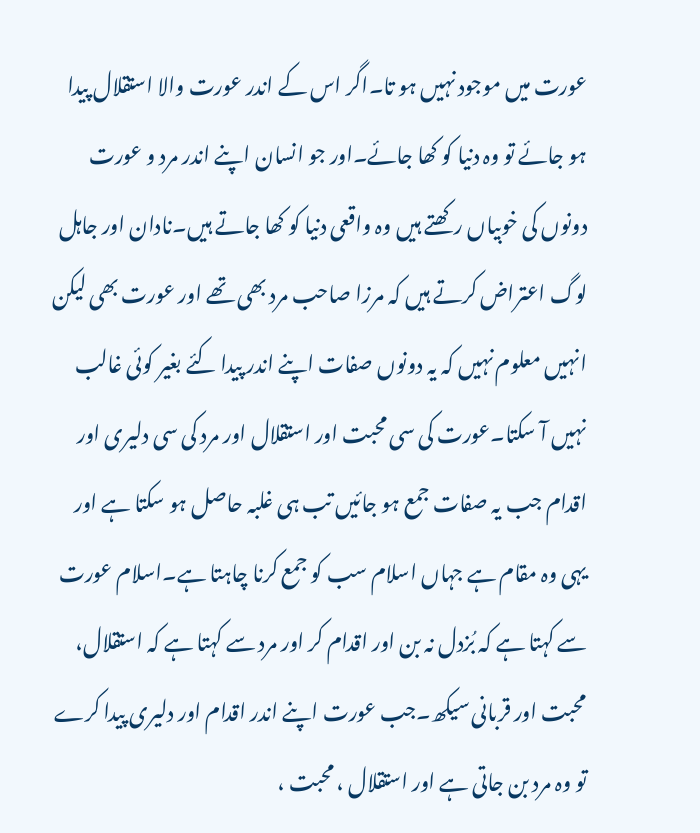عورت میں موجود نہیں ہو تا۔اگر اس کے اندر عورت والا استقلال پیدا ہو جائے تو وہ دنیا کو کھا جائے۔اور جو انسان اپنے اندر مرد و عورت دونوں کی خوبیاں رکھتے ہیں وہ واقعی دنیا کو کھا جاتے ہیں۔نادان اور جاہل لوگ اعتراض کرتے ہیں کہ مرزا صاحب مرد بھی تھے اور عورت بھی لیکن انہیں معلوم نہیں کہ یہ دونوں صفات اپنے اندر پیدا کئے بغیر کوئی غالب نہیں آ سکتا۔عورت کی سی محبت اور استقلال اور مرد کی سی دلیری اور اقدام جب یہ صفات جمع ہو جائیں تب ہی غلبہ حاصل ہو سکتا ہے اور یہی وہ مقام ہے جہاں اسلام سب کو جمع کرنا چاہتا ہے۔اسلام عورت سے کہتا ہے کہ بُزدل نہ بن اور اقدام کر اور مرد سے کہتا ہے کہ استقلال، محبت اور قربانی سیکھ۔جب عورت اپنے اندر اقدام اور دلیری پیدا کرے تو وہ مرد بن جاتی ہے اور استقلال ، محبت ،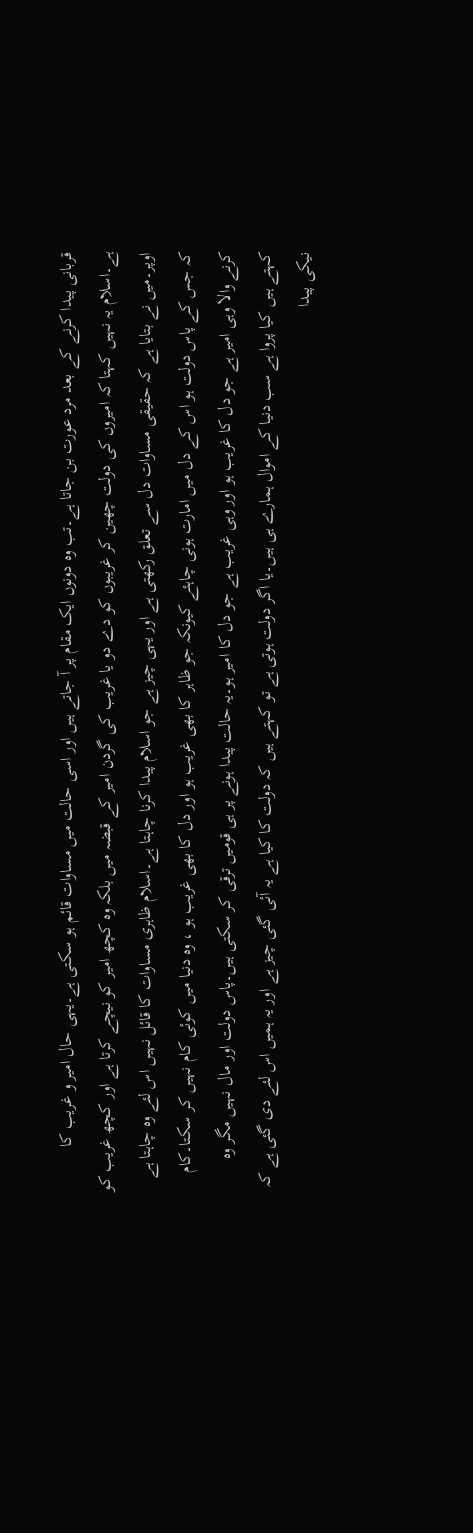قربانی پیدا کرنے کے بعد مرد عورت بن جاتا ہے۔تب وہ دونوں ایک مقام پر آ جاتے ہیں اور اسی حالت میں مساوات قائم ہو سکتی ہے۔یہی حال امیر و غریب کا ہے۔اسلام یہ نہیں کہتا کہ امیروں کی دولت چھین کر غریبوں کو دے دو یا غریب کی گردن امیر کے قبضہ میں بلکہ وہ کچھ امیر کو نیچے کرتا ہے اور کچھ غریب کو اوپر۔میں نے بتایا ہے کہ حقیقی مساوات دل سے تعلق رکھتی ہے اور یہی چیز ہے جو اسلام پیدا کرنا چاہتا ہے۔اسلام ظاہری مساوات کا قائل نہیں اس لئے وہ چاہتا ہے کہ جس کے پاس دولت ہو اس کے دل میں امارت ہونی چاہئے کیونکہ جو ظاہر کا بھی غریب ہو اور دل کا بھی غریب ہو ، وہ دنیا میں کوئی کام نہیں کر سکتا۔کام کرنے والا وہی امیر ہے جو دل کا غریب ہو اور وہی غریب ہے جو دل کا امیر ہو۔یہ حالت پیدا ہونے پر ہی قومیں ترقی کر سکتی ہیں۔پاس دولت اور مال نہیں مگر وہ کہتے ہیں کیا پروا ہے سب دنیا کے اموال ہمارے ہی ہیں۔یا اگر دولت ہوتی ہے تو کہتے ہیں کہ دولت کا کیا ہے یہ آئی گئی چیز ہے اور یہ ہمیں اس لئے دی گئی ہے کہ نیکی پیدا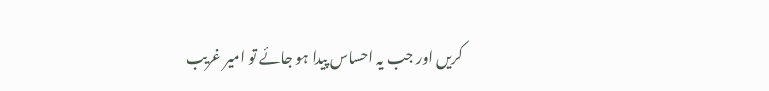کریں اور جب یہ احساس پیدا ہو جائے تو امیر غریب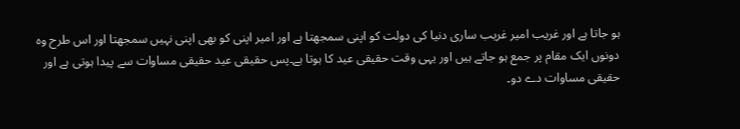ہو جاتا ہے اور غریب امیر غریب ساری دنیا کی دولت کو اپنی سمجھتا ہے اور امیر اپنی کو بھی اپنی نہیں سمجھتا اور اس طرح وہ دونوں ایک مقام پر جمع ہو جاتے ہیں اور یہی وقت حقیقی عید کا ہوتا ہے۔پس حقیقی عید حقیقی مساوات سے پیدا ہوتی ہے اور حقیقی مساوات دے دو۔